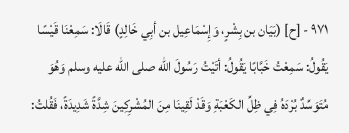٩٧١ - [ح] (بَيَان بن بِشْرٍ، وَإِسْمَاعِيل بن أبِي خَالِدٍ) قَالَا: سَمِعْنَا قَيْسًا يَقُولُ: سَمِعْتُ خَبَّابًا يَقُولُ: أتَيْتُ رَسُولَ الله صلى الله عليه وسلم وَهُوَ مُتَوَسِّدٌ بُرْدَهُ فِي ظِلِّ الكَعْبَةِ وَقَدْ لَقِينَا مِنَ المُشْرِكِينَ شِدَّةً شَدِيدَةً، فَقُلتُ: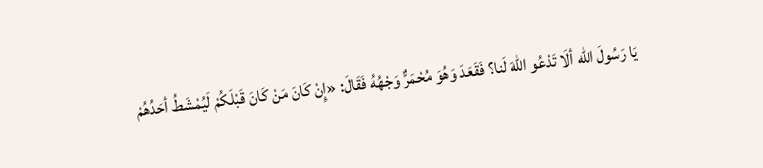يَا رَسُولَ الله ألَا تَدْعُو اللهَ لَنا؟ فَقَعَدَ وَهُوَ مُحْمَرٌّ وَجْهُهُ فَقَالَ: «إِنْ كَانَ مَنْ كَانَ قَبْلَكُمْ لَيُمْشَطُ أحَدُهُمْ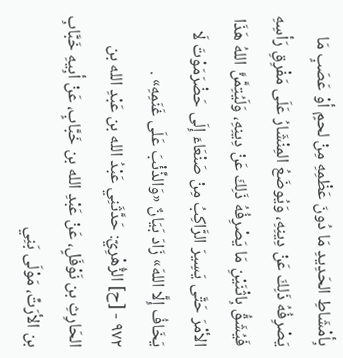بِأمْشَاطِ الحَدِيدِ مَا دُونَ عَظْمِهِ مِنْ لحمٍ أوْ عَصَبٍ مَا يَصْرِفُهُ ذَلِكَ عَنْ دِينِهِ، وَيُوضَعُ المِنْشَارُ عَلَى مَفْرِقِ رَأسِهِ فَيُشَقُّ بِاثْنَيْنِ مَا يَصْرِفُهُ ذَلِكَ عَنْ دِينِهِ، وَلَيُتِمَّنَّ اللهُ هَذَا الأمْرَ حَتَّى يَسِيرَ الرَّاكِبُ مِنْ صَنْعَاءَ إِلَى حَضْرَمَوْتَ لَا يَخَافُ إِلَّا اللهَ» زَادَ بَيَانٌ «وَالذِّئْبَ عَلَى غَنَمِهِ» .
٩٧٢ - [ح] الزُّهْرِيّ: حَدَّثَنِي عَبْدُ الله بن عَبْدِ الله بن الحَارِثِ بن نَوْفَلٍ، عَنْ عَبْدِ الله بن خَبَّابٍ، عَنْ أبِيهِ خَبَّابِ بن الأرَتِّ، مَوْلَى بَنِي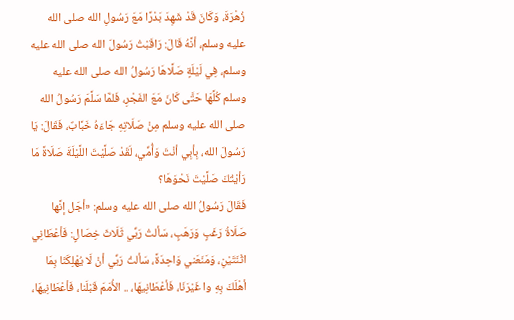زُهْرَةَ، وَكَانَ قَدْ شَهِدَ بَدْرًا مَعَ رَسُولِ الله صلى الله عليه وسلم، أنَّهُ قَالَ: رَاقَبْتُ رَسُولَ الله صلى الله عليه وسلم، فِي لَيْلَةٍ صَلَّاهَا رَسُولُ الله صلى الله عليه وسلم كُلَّهَا حَتَّى كَانَ مَعَ الفَجْرِ، فَلمَّا سَلَّمَ رَسُولُ الله صلى الله عليه وسلم مِنْ صَلَاتِهِ جَاءَهُ خَبَّابٌ، فَقَالَ: يَا رَسُولَ الله، بِأبِي أنْتَ وَأُمِّي، لَقَدْ صَلَّيْتَ اللَّيْلَةَ صَلَاةً مَا رَأيْتُكَ صَلَّيْتَ نَحْوَهَا؟
فَقَالَ رَسُولُ الله صلى الله عليه وسلم: «أجَل إنَّها صَلَاةُ رَغَبٍ وَرَهَبٍ، سَألتُ رَبِّي ثَلَاثَ خِصَالٍ: فَأعْطَانِي اثْنَتَيْنِ، وَمَنَعَني وَاحِدَةً، سَألتُ رَبِّي أنْ لَا يُهْلِكَنَا بِمَا أهْلَكَ بِهِ وا غَيْرَنَا، فَأعْطَانِيهَا، .. الأُمَمَ قَبْلَنا، فَأعْطَانِيهَا،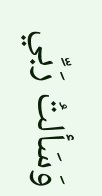وَسَألتُ رَبِّي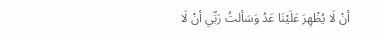أنْ لَا يُظْهِرَ عَلَيْنَا عَدُ وَسَألتُ رَبِّي أنْ لَا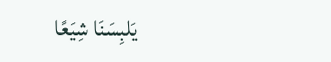يَلبِسَنَا شِيَعًا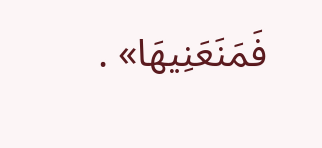فَمَنَعَنِيهَا» .